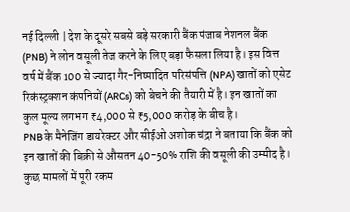नई दिल्ली | देश के दूसरे सबसे बड़े सरकारी बैंक पंजाब नेशनल बैंक (PNB) ने लोन वसूली तेज करने के लिए बड़ा फैसला लिया है। इस वित्त वर्ष में बैंक 100 से ज्यादा गैर-निष्पादित परिसंपत्ति (NPA) खातों को एसेट रिकंस्ट्रक्शन कंपनियों (ARCs) को बेचने की तैयारी में है। इन खातों का कुल मूल्य लगभग ₹4,000 से ₹5,000 करोड़ के बीच है।
PNB के मैनेजिंग डायरेक्टर और सीईओ अशोक चंद्रा ने बताया कि बैंक को इन खातों की बिक्री से औसतन 40-50% राशि की वसूली की उम्मीद है। कुछ मामलों में पूरी रकम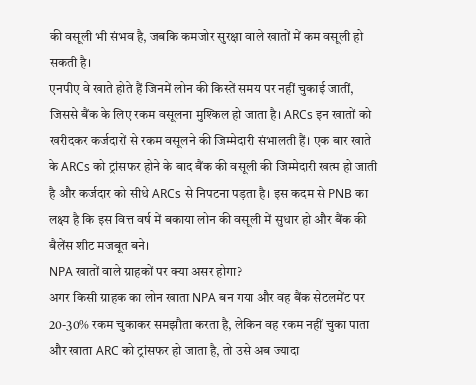की वसूली भी संभव है, जबकि कमजोर सुरक्षा वाले खातों में कम वसूली हो सकती है।
एनपीए वे खाते होते हैं जिनमें लोन की किस्तें समय पर नहीं चुकाई जातीं, जिससे बैंक के लिए रकम वसूलना मुश्किल हो जाता है। ARCs इन खातों को खरीदकर कर्जदारों से रकम वसूलने की जिम्मेदारी संभालती हैं। एक बार खाते के ARCs को ट्रांसफर होने के बाद बैंक की वसूली की जिम्मेदारी खत्म हो जाती है और कर्जदार को सीधे ARCs से निपटना पड़ता है। इस कदम से PNB का लक्ष्य है कि इस वित्त वर्ष में बकाया लोन की वसूली में सुधार हो और बैंक की बैलेंस शीट मजबूत बने।
NPA खातों वाले ग्राहकों पर क्या असर होगा?
अगर किसी ग्राहक का लोन खाता NPA बन गया और वह बैंक सेटलमेंट पर 20-30% रकम चुकाकर समझौता करता है, लेकिन वह रकम नहीं चुका पाता और खाता ARC को ट्रांसफर हो जाता है, तो उसे अब ज्यादा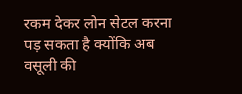रकम देकर लोन सेटल करना पड़ सकता है क्योंकि अब वसूली की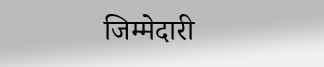जिम्मेदारी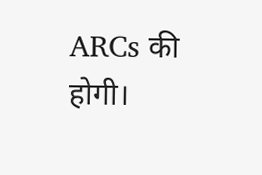ARCs की होगी।